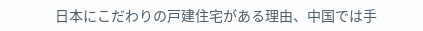日本にこだわりの戸建住宅がある理由、中国では手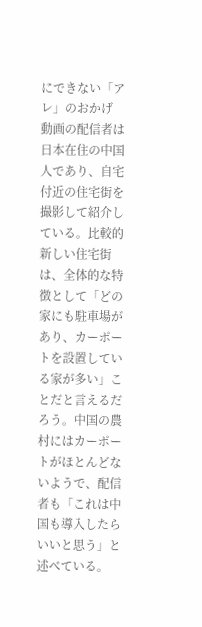にできない「アレ」のおかげ
動画の配信者は日本在住の中国人であり、自宅付近の住宅街を撮影して紹介している。比較的新しい住宅街は、全体的な特徴として「どの家にも駐車場があり、カーポートを設置している家が多い」ことだと言えるだろう。中国の農村にはカーポートがほとんどないようで、配信者も「これは中国も導入したらいいと思う」と述べている。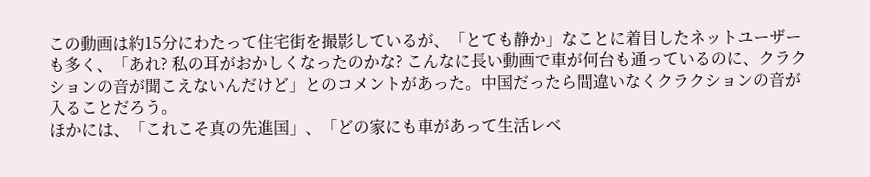この動画は約15分にわたって住宅街を撮影しているが、「とても静か」なことに着目したネットユーザーも多く、「あれ? 私の耳がおかしくなったのかな? こんなに長い動画で車が何台も通っているのに、クラクションの音が聞こえないんだけど」とのコメントがあった。中国だったら間違いなくクラクションの音が入ることだろう。
ほかには、「これこそ真の先進国」、「どの家にも車があって生活レベ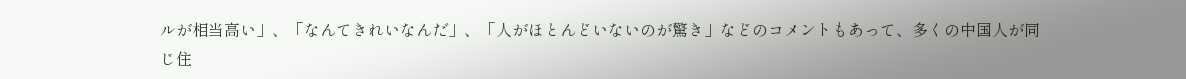ルが相当高い」、「なんてきれいなんだ」、「人がほとんどいないのが驚き」などのコメントもあって、多くの中国人が同じ住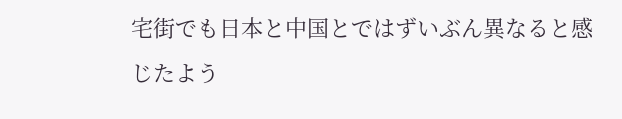宅街でも日本と中国とではずいぶん異なると感じたよう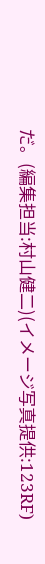だ。(編集担当:村山健二)(イメージ写真提供:123RF)